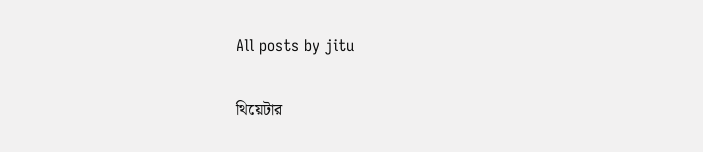All posts by jitu

থিয়েটার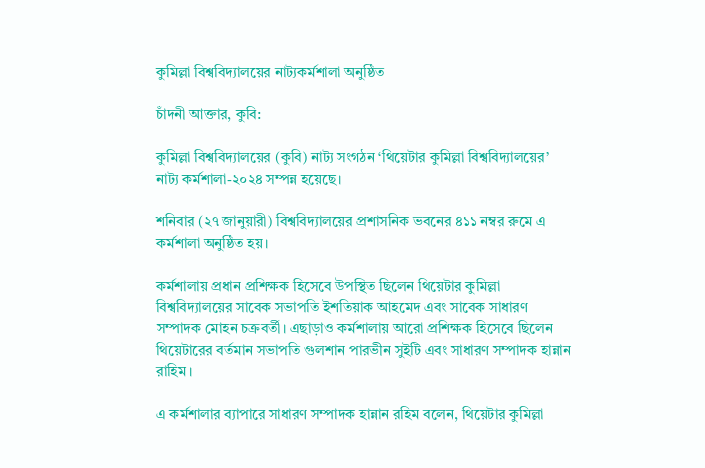কুমিল্লা বিশ্ববিদ্যালয়ের নাট্যকর্মশালা অনুষ্ঠিত

চাঁদনী আক্তার, কুবি:

কুমিল্লা বিশ্ববিদ্যালয়ের (কুবি) নাট্য সংগঠন ‘থিয়েটার কুমিল্লা বিশ্ববিদ্যালয়ের’ নাট্য কর্মশালা-২০২৪ সম্পন্ন হয়েছে।

শনিবার (২৭ জানুয়ারী) বিশ্ববিদ্যালয়ের প্রশাসনিক ভবনের ৪১১ নম্বর রুমে এ কর্মশালা অনুষ্ঠিত হয়।

কর্মশালায় প্রধান প্রশিক্ষক হিসেবে উপস্থিত ছিলেন থিয়েটার কুমিল্লা বিশ্ববিদ্যালয়ের সাবেক সভাপতি ইশতিয়াক আহমেদ এবং সাবেক সাধারণ সম্পাদক মোহন চক্রবর্তী। এছাড়াও কর্মশালায় আরো প্রশিক্ষক হিসেবে ছিলেন থিয়েটারের বর্তমান সভাপতি গুলশান পারভীন সুইটি এবং সাধারণ সম্পাদক হান্নান রাহিম।

এ কর্মশালার ব্যাপারে সাধারণ সম্পাদক হান্নান রহিম বলেন, থিয়েটার কুমিল্লা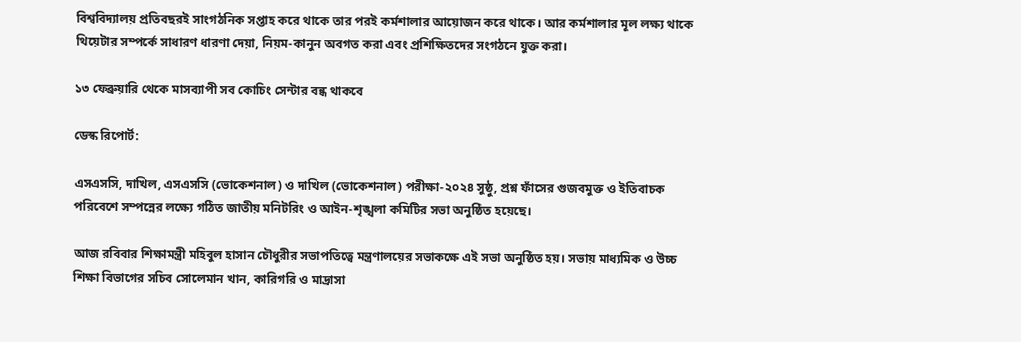বিশ্ববিদ্যালয় প্রতিবছরই সাংগঠনিক সপ্তাহ করে থাকে তার পরই কর্মশালার আয়োজন করে থাকে। আর কর্মশালার মূল লক্ষ্য থাকে থিয়েটার সম্পর্কে সাধারণ ধারণা দেয়া, নিয়ম-কানুন অবগত করা এবং প্রশিক্ষিতদের সংগঠনে যুক্ত করা।

১৩ ফেব্রুয়ারি থেকে মাসব্যাপী সব কোচিং সেন্টার বন্ধ থাকবে

ডেস্ক রিপোর্ট:

এসএসসি, দাখিল, এসএসসি (ভোকেশনাল) ও দাখিল (ভোকেশনাল) পরীক্ষা-২০২৪ সুষ্ঠু, প্রশ্ন ফাঁসের গুজবমুক্ত ও ইতিবাচক পরিবেশে সম্পন্নের লক্ষ্যে গঠিত জাতীয় মনিটরিং ও আইন-শৃঙ্খলা কমিটির সভা অনুষ্ঠিত হয়েছে।

আজ রবিবার শিক্ষামন্ত্রী মহিবুল হাসান চৌধুরীর সভাপতিত্বে মন্ত্রণালয়ের সভাকক্ষে এই সভা অনুষ্ঠিত হয়। সভায় মাধ্যমিক ও উচ্চ শিক্ষা বিভাগের সচিব সোলেমান খান, কারিগরি ও মাদ্রাসা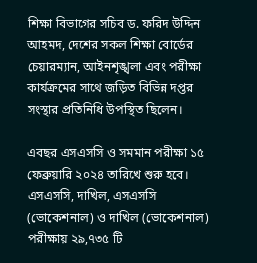শিক্ষা বিভাগের সচিব ড. ফরিদ উদ্দিন আহমদ, দেশের সকল শিক্ষা বোর্ডের চেয়ারম্যান, আইনশৃঙ্খলা এবং পরীক্ষা কার্যক্রমের সাথে জড়িত বিভিন্ন দপ্তর সংস্থার প্রতিনিধি উপস্থিত ছিলেন।

এবছর এসএসসি ও সমমান পরীক্ষা ১৫ ফেব্রুয়ারি ২০২৪ তারিখে শুরু হবে। এসএসসি, দাখিল, এসএসসি (ভোকেশনাল) ও দাখিল (ভোকেশনাল) পরীক্ষায় ২৯,৭৩৫ টি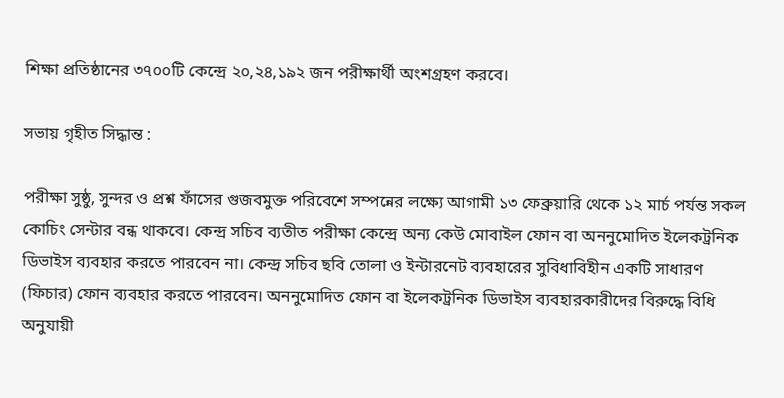শিক্ষা প্রতিষ্ঠানের ৩৭০০টি কেন্দ্রে ২০,২৪,১৯২ জন পরীক্ষার্থী অংশগ্রহণ করবে।

সভায় গৃহীত সিদ্ধান্ত :

পরীক্ষা সুষ্ঠু, সুন্দর ও প্রশ্ন ফাঁসের গুজবমুক্ত পরিবেশে সম্পন্নের লক্ষ্যে আগামী ১৩ ফেব্রুয়ারি থেকে ১২ মার্চ পর্যন্ত সকল কোচিং সেন্টার বন্ধ থাকবে। কেন্দ্র সচিব ব্যতীত পরীক্ষা কেন্দ্রে অন্য কেউ মোবাইল ফোন বা অননুমোদিত ইলেকট্রনিক ডিভাইস ব্যবহার করতে পারবেন না। কেন্দ্র সচিব ছবি তোলা ও ইন্টারনেট ব্যবহারের সুবিধাবিহীন একটি সাধারণ (ফিচার) ফোন ব্যবহার করতে পারবেন। অননুমোদিত ফোন বা ইলেকট্রনিক ডিভাইস ব্যবহারকারীদের বিরুদ্ধে বিধি অনুযায়ী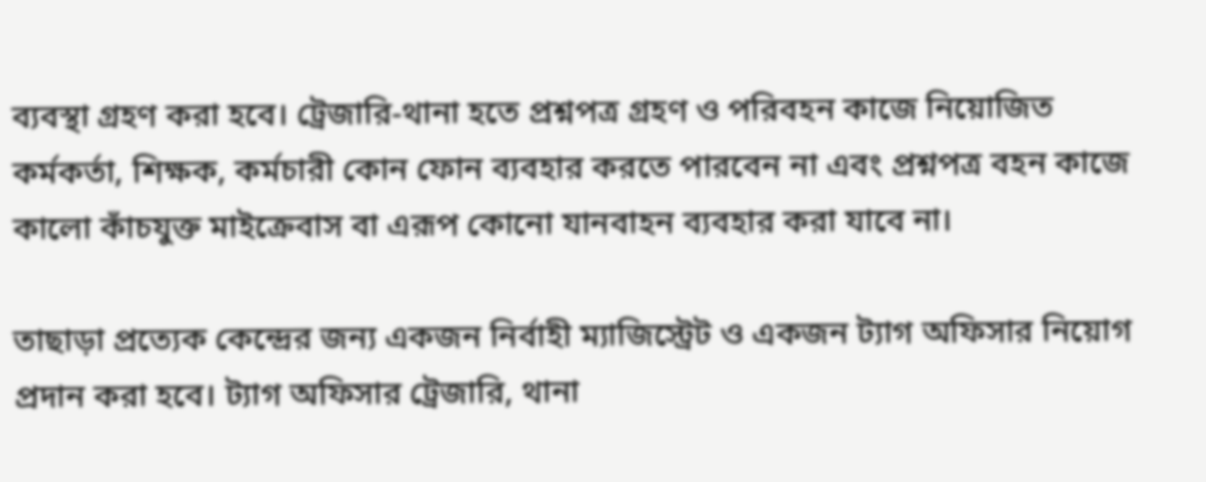ব্যবস্থা গ্রহণ করা হবে। ট্রেজারি-থানা হতে প্রশ্নপত্র গ্রহণ ও পরিবহন কাজে নিয়োজিত কর্মকর্তা, শিক্ষক, কর্মচারী কোন ফোন ব্যবহার করতে পারবেন না এবং প্রশ্নপত্র বহন কাজে কালো কাঁচযুক্ত মাইক্রেবাস বা এরূপ কোনো যানবাহন ব্যবহার করা যাবে না।

তাছাড়া প্রত্যেক কেন্দ্রের জন্য একজন নির্বাহী ম্যাজিস্ট্রেট ও একজন ট্যাগ অফিসার নিয়োগ প্রদান করা হবে। ট্যাগ অফিসার ট্রেজারি, থানা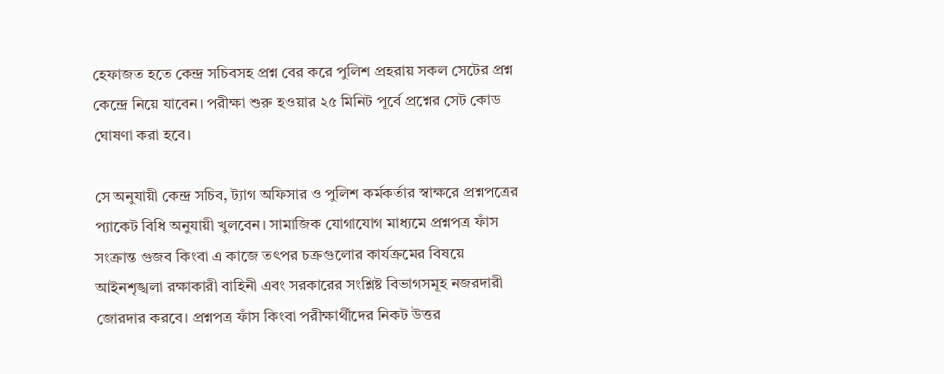হেফাজত হতে কেন্দ্র সচিবসহ প্রশ্ন বের করে পুলিশ প্রহরায় সকল সেটের প্রশ্ন কেন্দ্রে নিয়ে যাবেন। পরীক্ষা শুরু হওয়ার ২৫ মিনিট পূর্বে প্রশ্নের সেট কোড ঘোষণা করা হবে।

সে অনুযায়ী কেন্দ্র সচিব, ট্যাগ অফিসার ও পুলিশ কর্মকর্তার স্বাক্ষরে প্রশ্নপত্রের প্যাকেট বিধি অনুযায়ী খুলবেন। সামাজিক যোগাযোগ মাধ্যমে প্রশ্নপত্র ফাঁস সংক্রান্ত গুজব কিংবা এ কাজে তৎপর চক্রগুলোর কার্যক্রমের বিষয়ে আইনশৃঙ্খলা রক্ষাকারী বাহিনী এবং সরকারের সংশ্লিষ্ট বিভাগসমূহ নজরদারী জোরদার করবে। প্রশ্নপত্র ফাঁস কিংবা পরীক্ষার্থীদের নিকট উত্তর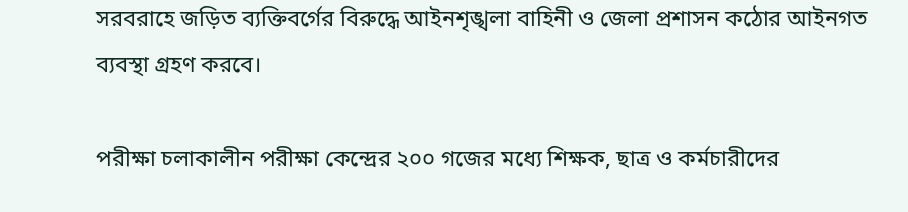সরবরাহে জড়িত ব্যক্তিবর্গের বিরুদ্ধে আইনশৃঙ্খলা বাহিনী ও জেলা প্রশাসন কঠোর আইনগত ব্যবস্থা গ্রহণ করবে।

পরীক্ষা চলাকালীন পরীক্ষা কেন্দ্রের ২০০ গজের মধ্যে শিক্ষক, ছাত্র ও কর্মচারীদের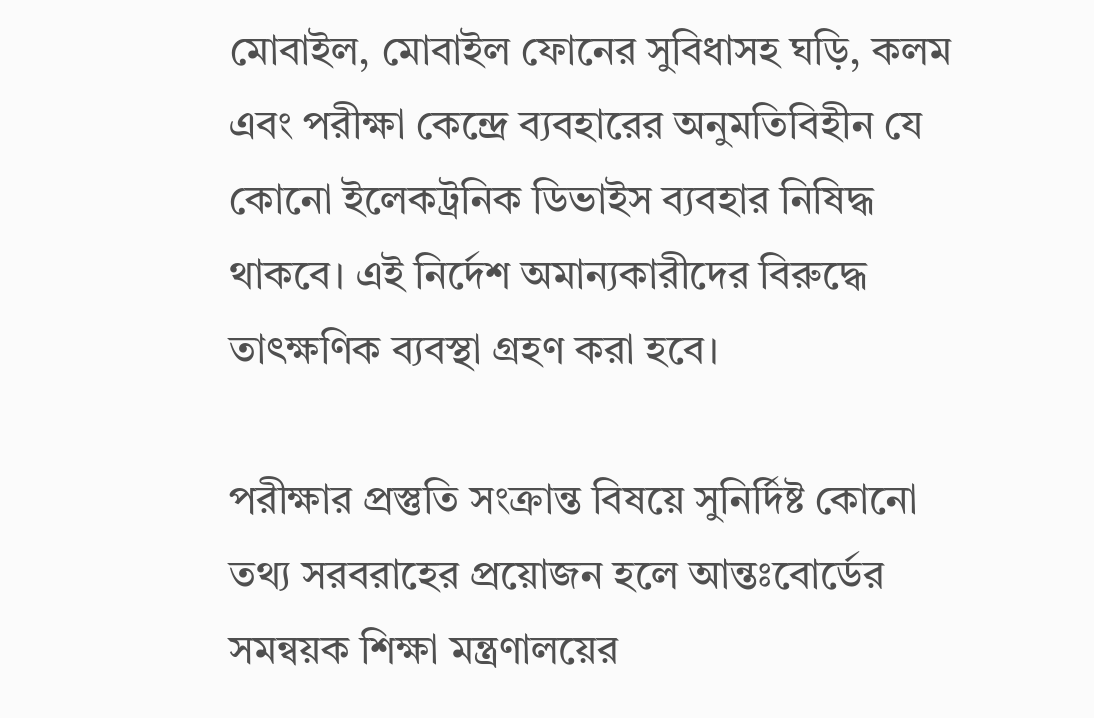মোবাইল, মোবাইল ফোনের সুবিধাসহ ঘড়ি, কলম এবং পরীক্ষা কেন্দ্রে ব্যবহারের অনুমতিবিহীন যে কোনো ইলেকট্রনিক ডিভাইস ব্যবহার নিষিদ্ধ থাকবে। এই নির্দেশ অমান্যকারীদের বিরুদ্ধে তাৎক্ষণিক ব্যবস্থা গ্রহণ করা হবে।

পরীক্ষার প্রস্তুতি সংক্রান্ত বিষয়ে সুনির্দিষ্ট কোনো তথ্য সরবরাহের প্রয়োজন হলে আন্তঃবোর্ডের সমন্বয়ক শিক্ষা মন্ত্রণালয়ের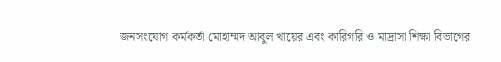জনসংযোগ কর্মকর্তা মোহাম্মদ আবুল খায়ের এবং কারিগরি ও মাদ্রাসা শিক্ষা বিভাগের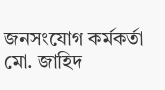জনসংযোগ কর্মকর্তা মো. জাহিদ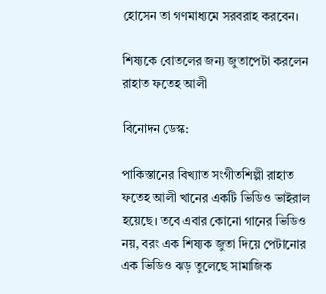হোসেন তা গণমাধ্যমে সরবরাহ করবেন।

শিষ্যকে বোতলের জন্য জুতাপেটা করলেন রাহাত ফতেহ আলী

বিনোদন ডেস্ক:

পাকিস্তানের বিখ্যাত সংগীতশিল্পী রাহাত ফতেহ আলী খানের একটি ভিডিও ভাইরাল হয়েছে। তবে এবার কোনো গানের ভিডিও নয়, বরং এক শিষ্যক জুতা দিয়ে পেটানোর এক ভিডিও ঝড় তুলেছে সামাজিক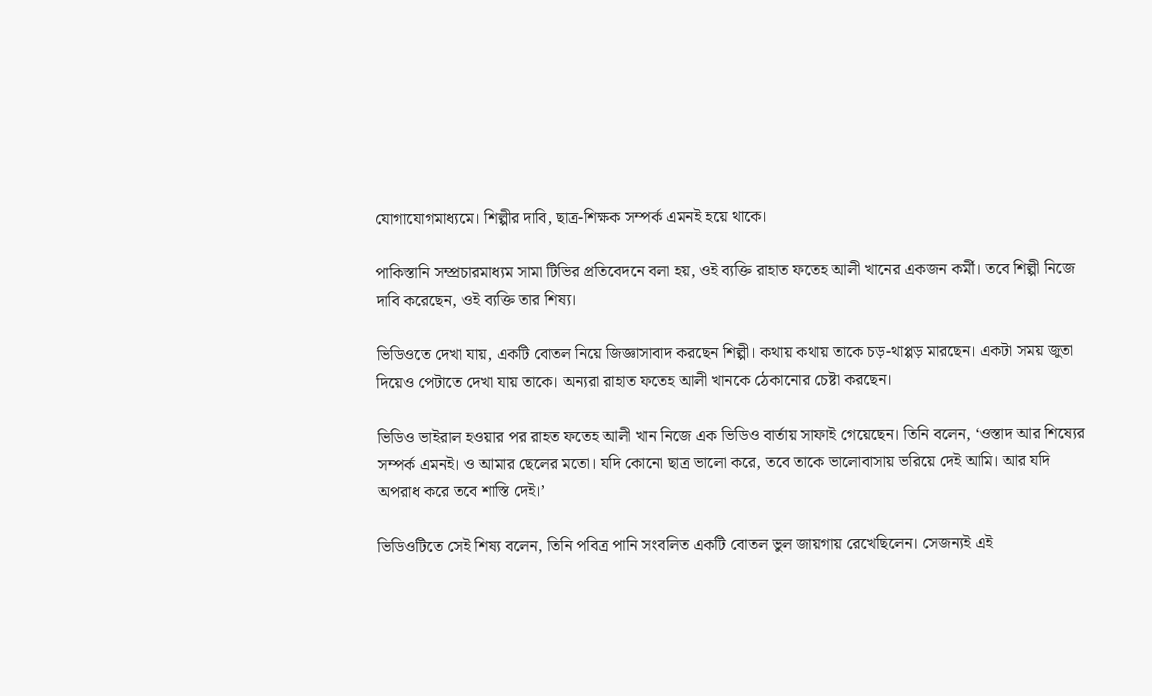যোগাযোগমাধ্যমে। শিল্পীর দাবি, ছাত্র-শিক্ষক সম্পর্ক এমনই হয়ে থাকে।

পাকিস্তানি সম্প্রচারমাধ্যম সামা টিভির প্রতিবেদনে বলা হয়, ওই ব্যক্তি রাহাত ফতেহ আলী খানের একজন কর্মী। তবে শিল্পী নিজে দাবি করেছেন, ওই ব্যক্তি তার শিষ্য।

ভিডিওতে দেখা যায়, একটি বোতল নিয়ে জিজ্ঞাসাবাদ করছেন শিল্পী। কথায় কথায় তাকে চড়-থাপ্পড় মারছেন। একটা সময় জুতা দিয়েও পেটাতে দেখা যায় তাকে। অন্যরা রাহাত ফতেহ আলী খানকে ঠেকানোর চেষ্টা করছেন।

ভিডিও ভাইরাল হওয়ার পর রাহত ফতেহ আলী খান নিজে এক ভিডিও বার্তায় সাফাই গেয়েছেন। তিনি বলেন, ‘ওস্তাদ আর শিষ্যের সম্পর্ক এমনই। ও আমার ছেলের মতো। যদি কোনো ছাত্র ভালো করে, তবে তাকে ভালোবাসায় ভরিয়ে দেই আমি। আর যদি অপরাধ করে তবে শাস্তি দেই।’

ভিডিওটিতে সেই শিষ্য বলেন, তিনি পবিত্র পানি সংবলিত একটি বোতল ভুল জায়গায় রেখেছিলেন। সেজন্যই এই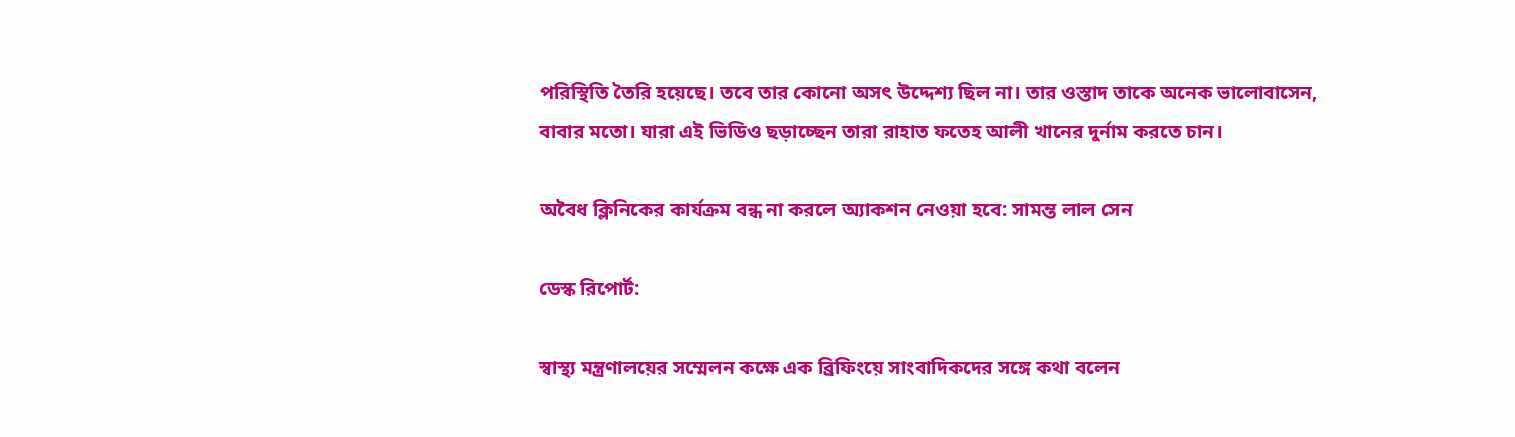পরিস্থিতি তৈরি হয়েছে। তবে তার কোনো অসৎ উদ্দেশ্য ছিল না। তার ওস্তাদ তাকে অনেক ভালোবাসেন, বাবার মতো। যারা এই ভিডিও ছড়াচ্ছেন তারা রাহাত ফতেহ আলী খানের দুর্নাম করতে চান।

অবৈধ ক্লিনিকের কার্যক্রম বন্ধ না করলে অ্যাকশন নেওয়া হবে: সামন্ত লাল সেন

ডেস্ক রিপোর্ট:

স্বাস্থ্য মন্ত্রণালয়ের সম্মেলন কক্ষে এক ব্রিফিংয়ে সাংবাদিকদের সঙ্গে কথা বলেন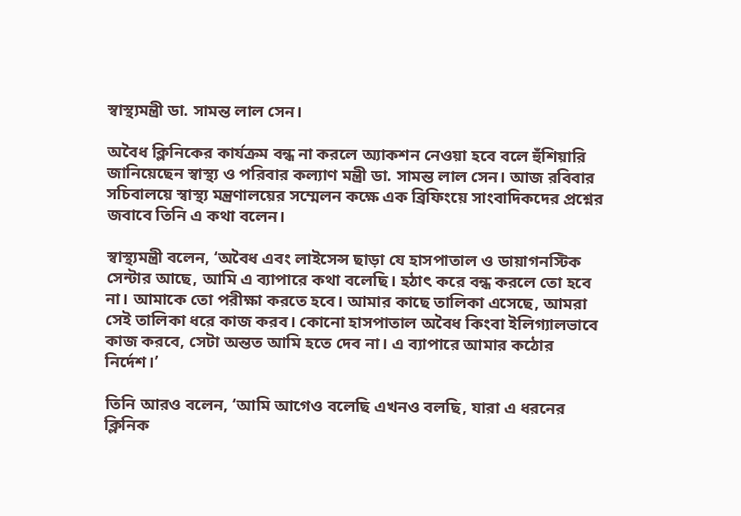স্বাস্থ্যমন্ত্রী ডা. সামন্ত লাল সেন।

অবৈধ ক্লিনিকের কার্যক্রম বন্ধ না করলে অ্যাকশন নেওয়া হবে বলে হুঁশিয়ারি জানিয়েছেন স্বাস্থ্য ও পরিবার কল্যাণ মন্ত্রী ডা. সামন্ত লাল সেন। আজ রবিবার সচিবালয়ে স্বাস্থ্য মন্ত্রণালয়ের সম্মেলন কক্ষে এক ব্রিফিংয়ে সাংবাদিকদের প্রশ্নের জবাবে তিনি এ কথা বলেন।

স্বাস্থ্যমন্ত্রী বলেন, ‘অবৈধ এবং লাইসেন্স ছাড়া যে হাসপাতাল ও ডায়াগনস্টিক সেন্টার আছে, আমি এ ব্যাপারে কথা বলেছি। হঠাৎ করে বন্ধ করলে তো হবে না। আমাকে তো পরীক্ষা করতে হবে। আমার কাছে তালিকা এসেছে, আমরা সেই তালিকা ধরে কাজ করব। কোনো হাসপাতাল অবৈধ কিংবা ইলিগ্যালভাবে কাজ করবে, সেটা অন্তত আমি হতে দেব না। এ ব্যাপারে আমার কঠোর নির্দেশ।’

তিনি আরও বলেন, ‘আমি আগেও বলেছি এখনও বলছি, যারা এ ধরনের ক্লিনিক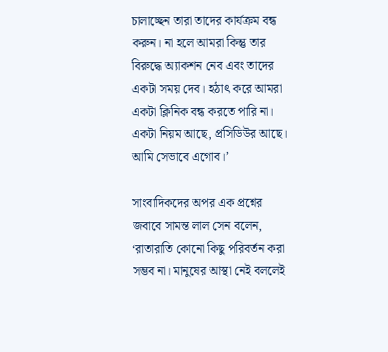চালাচ্ছেন তারা তাদের কার্যক্রম বন্ধ করুন। না হলে আমরা কিন্তু তার বিরুদ্ধে অ্যাকশন নেব এবং তাদের একটা সময় দেব। হঠাৎ করে আমরা একটা ক্লিনিক বন্ধ করতে পারি না। একটা নিয়ম আছে, প্রসিডিউর আছে। আমি সেভাবে এগোব।’

সাংবাদিকদের অপর এক প্রশ্নের জবাবে সামন্ত লাল সেন বলেন, ‘রাতারাতি কোনো কিছু পরিবর্তন করা সম্ভব না। মানুষের আস্থা নেই বললেই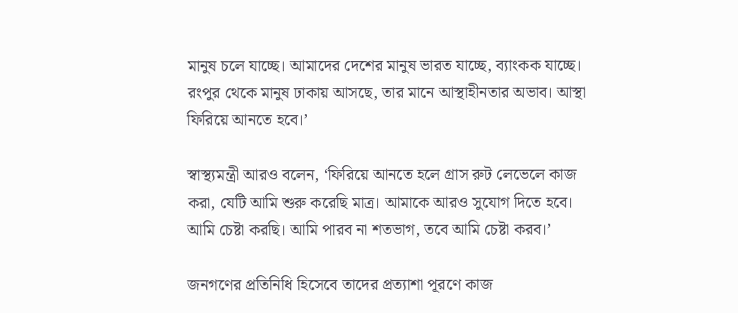মানুষ চলে যাচ্ছে। আমাদের দেশের মানুষ ভারত যাচ্ছে, ব্যাংকক যাচ্ছে। রংপুর থেকে মানুষ ঢাকায় আসছে, তার মানে আস্থাহীনতার অভাব। আস্থা ফিরিয়ে আনতে হবে।’

স্বাস্থ্যমন্ত্রী আরও বলেন, ‘ফিরিয়ে আনতে হলে গ্রাস রুট লেভেলে কাজ করা, যেটি আমি শুরু করেছি মাত্র। আমাকে আরও সুযোগ দিতে হবে। আমি চেষ্টা করছি। আমি পারব না শতভাগ, তবে আমি চেষ্টা করব।’

জনগণের প্রতিনিধি হিসেবে তাদের প্রত্যাশা পূরণে কাজ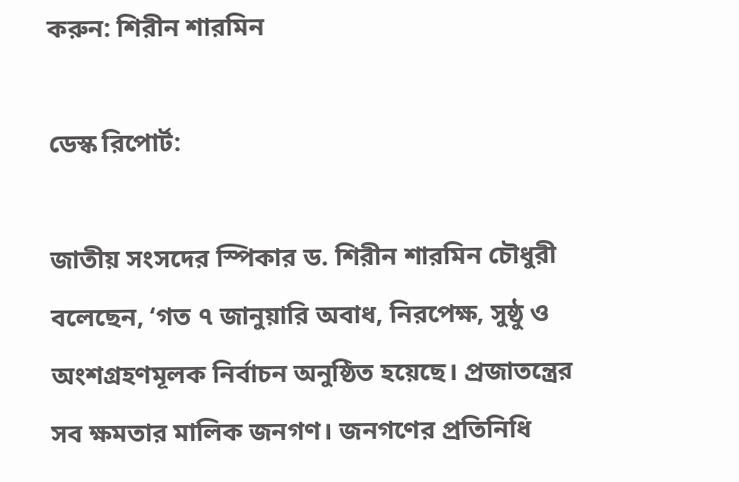করুন: শিরীন শারমিন

ডেস্ক রিপোর্ট:

জাতীয় সংসদের স্পিকার ড. শিরীন শারমিন চৌধুরী বলেছেন, ‘গত ৭ জানুয়ারি অবাধ, নিরপেক্ষ, সুষ্ঠু ও অংশগ্রহণমূলক নির্বাচন অনুষ্ঠিত হয়েছে। প্রজাতন্ত্রের সব ক্ষমতার মালিক জনগণ। জনগণের প্রতিনিধি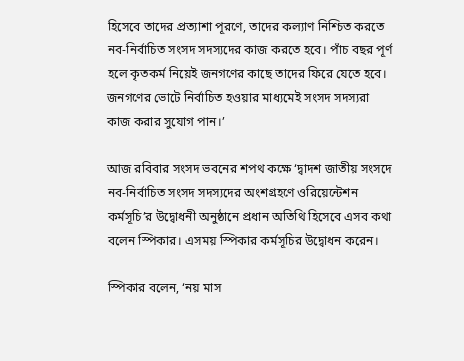হিসেবে তাদের প্রত্যাশা পূরণে, তাদের কল্যাণ নিশ্চিত করতে নব-নির্বাচিত সংসদ সদস্যদের কাজ করতে হবে। পাঁচ বছর পূর্ণ হলে কৃতকর্ম নিয়েই জনগণের কাছে তাদের ফিরে যেতে হবে। জনগণের ভোটে নির্বাচিত হওয়ার মাধ্যমেই সংসদ সদস্যরা কাজ করার সুযোগ পান।’

আজ রবিবার সংসদ ভবনের শপথ কক্ষে ‘দ্বাদশ জাতীয় সংসদে নব-নির্বাচিত সংসদ সদস্যদের অংশগ্রহণে ওরিয়েন্টেশন কর্মসূচি’র উদ্বোধনী অনুষ্ঠানে প্রধান অতিথি হিসেবে এসব কথা বলেন স্পিকার। এসময় স্পিকার কর্মসূচির উদ্বোধন করেন।

স্পিকার বলেন, ‘নয় মাস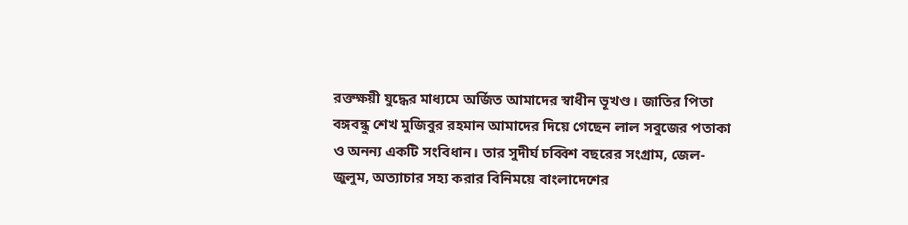রক্তক্ষয়ী যুদ্ধের মাধ্যমে অর্জিত আমাদের স্বাধীন ভূখণ্ড। জাতির পিতা বঙ্গবন্ধু শেখ মুজিবুর রহমান আমাদের দিয়ে গেছেন লাল সবুজের পতাকা ও অনন্য একটি সংবিধান। তার সুদীর্ঘ চব্বিশ বছরের সংগ্রাম, জেল-জুলুম, অত্যাচার সহ্য করার বিনিময়ে বাংলাদেশের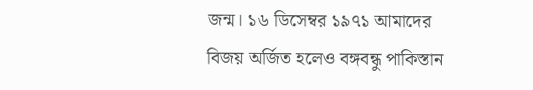জন্ম। ১৬ ডিসেম্বর ১৯৭১ আমাদের বিজয় অর্জিত হলেও বঙ্গবন্ধু পাকিস্তান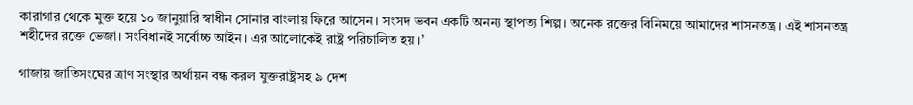কারাগার থেকে মুক্ত হয়ে ১০ জানুয়ারি স্বাধীন সোনার বাংলায় ফিরে আসেন। সংসদ ভবন একটি অনন্য স্থাপত্য শিল্প। অনেক রক্তের বিনিময়ে আমাদের শাসনতন্ত্র। এই শাসনতন্ত্র শহীদের রক্তে ভেজা। সংবিধানই সর্বোচ্চ আইন। এর আলোকেই রাষ্ট্র পরিচালিত হয়।’

গাজায় জাতিসংঘের ত্রাণ সংস্থার অর্থায়ন বন্ধ করল যুক্তরাষ্ট্রসহ ৯ দেশ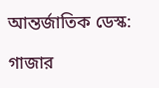আন্তর্জাতিক ডেস্ক:

গাজার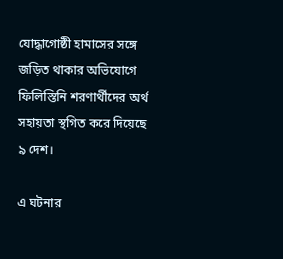যোদ্ধাগোষ্ঠী হামাসের সঙ্গে জড়িত থাকার অভিযোগে ফিলিস্তিনি শরণার্থীদের অর্থ সহায়তা স্থগিত করে দিয়েছে ৯ দেশ।

এ ঘটনার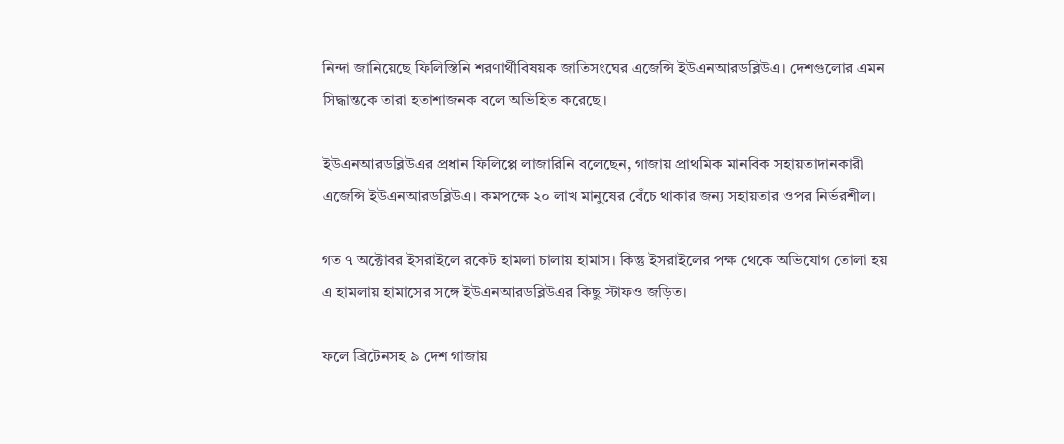নিন্দা জানিয়েছে ফিলিস্তিনি শরণার্থীবিষয়ক জাতিসংঘের এজেন্সি ইউএনআরডব্লিউএ। দেশগুলোর এমন সিদ্ধান্তকে তারা হতাশাজনক বলে অভিহিত করেছে।

ইউএনআরডব্লিউএর প্রধান ফিলিপ্পে লাজারিনি বলেছেন, গাজায় প্রাথমিক মানবিক সহায়তাদানকারী এজেন্সি ইউএনআরডব্লিউএ। কমপক্ষে ২০ লাখ মানুষের বেঁচে থাকার জন্য সহায়তার ওপর নির্ভরশীল।

গত ৭ অক্টোবর ইসরাইলে রকেট হামলা চালায় হামাস। কিন্তু ইসরাইলের পক্ষ থেকে অভিযোগ তোলা হয় এ হামলায় হামাসের সঙ্গে ইউএনআরডব্লিউএর কিছু স্টাফও জড়িত।

ফলে ব্রিটেনসহ ৯ দেশ গাজায়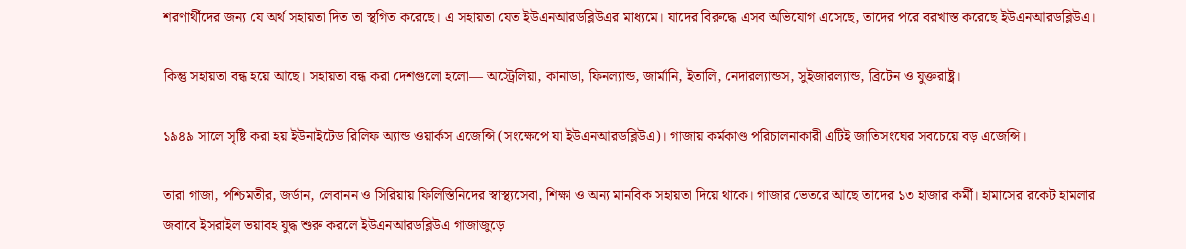শরণার্থীদের জন্য যে অর্থ সহায়তা দিত তা স্থগিত করেছে। এ সহায়তা যেত ইউএনআরডব্লিউএর মাধ্যমে। যাদের বিরুদ্ধে এসব অভিযোগ এসেছে, তাদের পরে বরখাস্ত করেছে ইউএনআরডব্লিউএ।

কিন্তু সহায়তা বন্ধ হয়ে আছে। সহায়তা বন্ধ করা দেশগুলো হলো— অস্ট্রেলিয়া, কানাডা, ফিনল্যান্ড, জার্মানি, ইতালি, নেদারল্যান্ডস, সুইজারল্যান্ড, ব্রিটেন ও যুক্তরাষ্ট্র।

১৯৪৯ সালে সৃষ্টি করা হয় ইউনাইটেড রিলিফ অ্যান্ড ওয়ার্কস এজেন্সি (সংক্ষেপে যা ইউএনআরডব্লিউএ)। গাজায় কর্মকাণ্ড পরিচালনাকারী এটিই জাতিসংঘের সবচেয়ে বড় এজেন্সি।

তারা গাজা, পশ্চিমতীর, জর্ডান, লেবানন ও সিরিয়ায় ফিলিস্তিনিদের স্বাস্থ্যসেবা, শিক্ষা ও অন্য মানবিক সহায়তা দিয়ে থাকে। গাজার ভেতরে আছে তাদের ১৩ হাজার কর্মী। হামাসের রকেট হামলার জবাবে ইসরাইল ভয়াবহ যুদ্ধ শুরু করলে ইউএনআরডব্লিউএ গাজাজুড়ে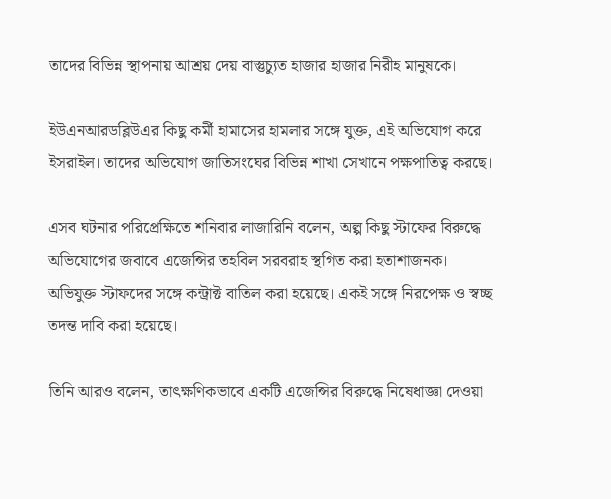তাদের বিভিন্ন স্থাপনায় আশ্রয় দেয় বাস্তুচ্যুত হাজার হাজার নিরীহ মানুষকে।

ইউএনআরডব্লিউএর কিছু কর্মী হামাসের হামলার সঙ্গে যুক্ত, এই অভিযোগ করে ইসরাইল। তাদের অভিযোগ জাতিসংঘের বিভিন্ন শাখা সেখানে পক্ষপাতিত্ব করছে।

এসব ঘটনার পরিপ্রেক্ষিতে শনিবার লাজারিনি বলেন, অল্প কিছু স্টাফের বিরুদ্ধে অভিযোগের জবাবে এজেন্সির তহবিল সরবরাহ স্থগিত করা হতাশাজনক। অভিযুক্ত স্টাফদের সঙ্গে কন্ট্রাক্ট বাতিল করা হয়েছে। একই সঙ্গে নিরপেক্ষ ও স্বচ্ছ তদন্ত দাবি করা হয়েছে।

তিনি আরও বলেন, তাৎক্ষণিকভাবে একটি এজেন্সির বিরুদ্ধে নিষেধাজ্ঞা দেওয়া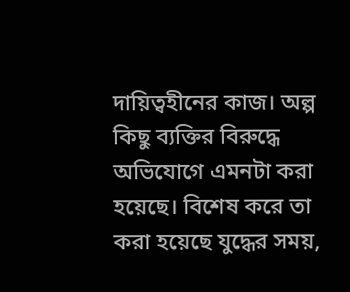দায়িত্বহীনের কাজ। অল্প কিছু ব্যক্তির বিরুদ্ধে অভিযোগে এমনটা করা হয়েছে। বিশেষ করে তা করা হয়েছে যুদ্ধের সময়,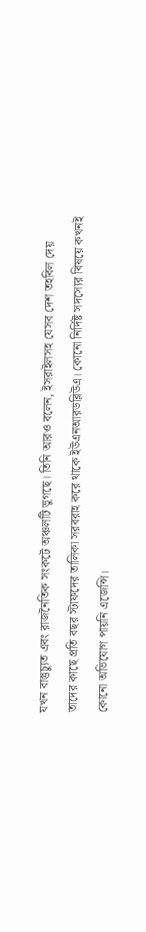যখন বাস্তুচ্যুত এবং রাজনৈতিক সংকটে অঞ্চলটি ভুগছে। তিনি আরও বলেন, ইসরাইলসহ যেসব দেশ তহবিল দেয় তাদের কাছে প্রতি বছর স্টাফদের তালিকা সরবরাহ করে থাকে ইউএনআরডব্লিউএ। কোনো নির্দিষ্ট সদস্যের বিষয়ে কখনই কোনো অভিযোগ পায়নি এজেন্সি।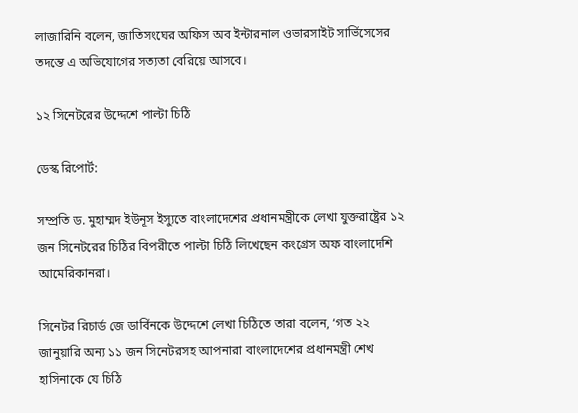লাজারিনি বলেন, জাতিসংঘের অফিস অব ইন্টারনাল ওভারসাইট সার্ভিসেসের তদন্তে এ অভিযোগের সত্যতা বেরিয়ে আসবে।

১২ সিনেটরের উদ্দেশে পাল্টা চিঠি

ডেস্ক রিপোর্ট:

সম্প্রতি ড. মুহাম্মদ ইউনূস ইস্যুতে বাংলাদেশের প্রধানমন্ত্রীকে লেখা যুক্তরাষ্ট্রের ১২ জন সিনেটরের চিঠির বিপরীতে পাল্টা চিঠি লিখেছেন কংগ্রেস অফ বাংলাদেশি আমেরিকানরা।

সিনেটর রিচার্ড জে ডার্বিনকে উদ্দেশে লেখা চিঠিতে তারা বলেন, ‘গত ২২ জানুয়ারি অন্য ১১ জন সিনেটরসহ আপনারা বাংলাদেশের প্রধানমন্ত্রী শেখ হাসিনাকে যে চিঠি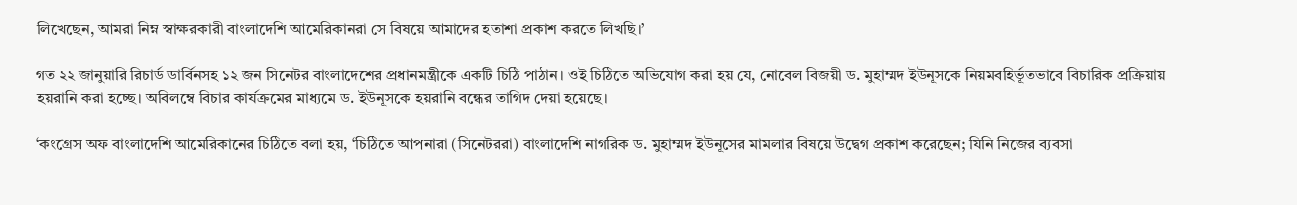লিখেছেন, আমরা নিম্ন স্বাক্ষরকারী বাংলাদেশি আমেরিকানরা সে বিষয়ে আমাদের হতাশা প্রকাশ করতে লিখছি।’

গত ২২ জানুয়ারি রিচার্ড ডার্বিনসহ ১২ জন সিনেটর বাংলাদেশের প্রধানমন্ত্রীকে একটি চিঠি পাঠান। ওই চিঠিতে অভিযোগ করা হয় যে, নোবেল বিজয়ী ড. মুহাম্মদ ইউনূসকে নিয়মবহির্ভূতভাবে বিচারিক প্রক্রিয়ায় হয়রানি করা হচ্ছে। অবিলম্বে বিচার কার্যক্রমের মাধ্যমে ড. ইউনূসকে হয়রানি বন্ধের তাগিদ দেয়া হয়েছে।

‘কংগ্রেস অফ বাংলাদেশি আমেরিকানের চিঠিতে বলা হয়, ‘চিঠিতে আপনারা (সিনেটররা) বাংলাদেশি নাগরিক ড. মুহাম্মদ ইউনূসের মামলার বিষয়ে উদ্বেগ প্রকাশ করেছেন; যিনি নিজের ব্যবসা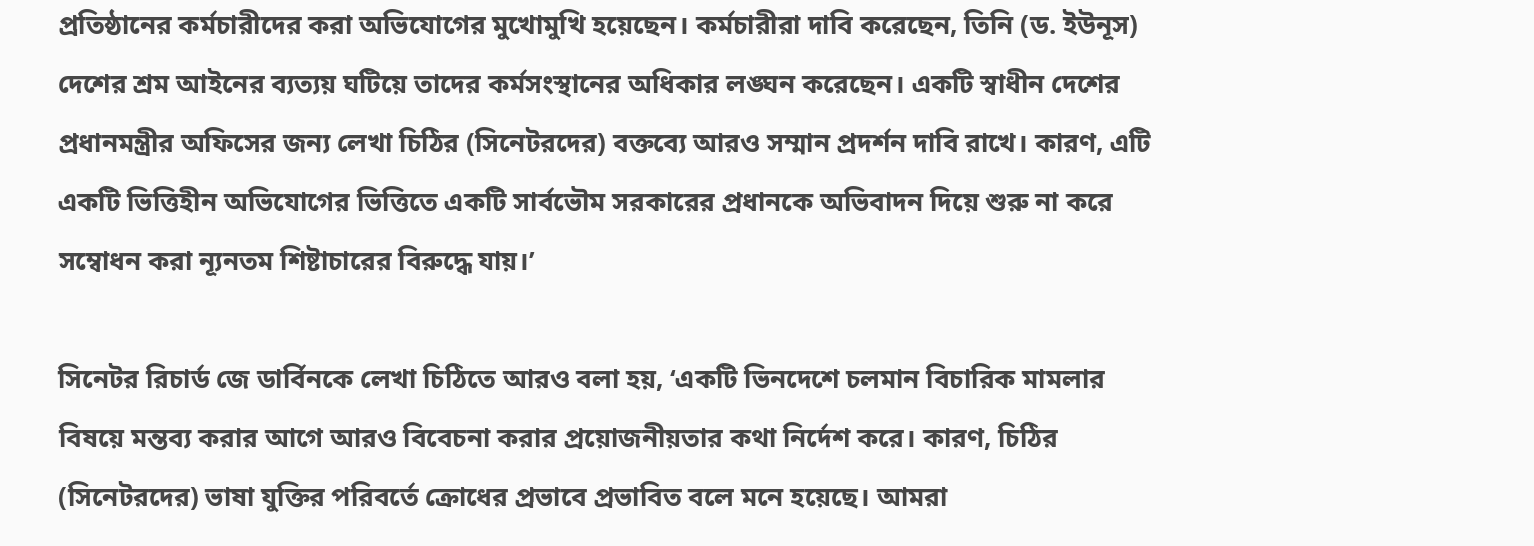প্রতিষ্ঠানের কর্মচারীদের করা অভিযোগের মুখোমুখি হয়েছেন। কর্মচারীরা দাবি করেছেন, তিনি (ড. ইউনূস) দেশের শ্রম আইনের ব্যত্যয় ঘটিয়ে তাদের কর্মসংস্থানের অধিকার লঙ্ঘন করেছেন। একটি স্বাধীন দেশের প্রধানমন্ত্রীর অফিসের জন্য লেখা চিঠির (সিনেটরদের) বক্তব্যে আরও সম্মান প্রদর্শন দাবি রাখে। কারণ, এটি একটি ভিত্তিহীন অভিযোগের ভিত্তিতে একটি সার্বভৌম সরকারের প্রধানকে অভিবাদন দিয়ে শুরু না করে সম্বোধন করা ন্যূনতম শিষ্টাচারের বিরুদ্ধে যায়।’

সিনেটর রিচার্ড জে ডার্বিনকে লেখা চিঠিতে আরও বলা হয়, ‘একটি ভিনদেশে চলমান বিচারিক মামলার বিষয়ে মন্তব্য করার আগে আরও বিবেচনা করার প্রয়োজনীয়তার কথা নির্দেশ করে। কারণ, চিঠির (সিনেটরদের) ভাষা যুক্তির পরিবর্তে ক্রোধের প্রভাবে প্রভাবিত বলে মনে হয়েছে। আমরা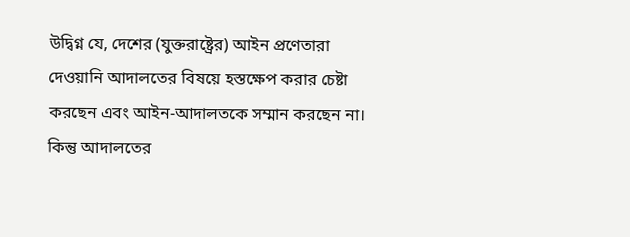উদ্বিগ্ন যে, দেশের (যুক্তরাষ্ট্রের) আইন প্রণেতারা দেওয়ানি আদালতের বিষয়ে হস্তক্ষেপ করার চেষ্টা করছেন এবং আইন-আদালতকে সম্মান করছেন না। কিন্তু আদালতের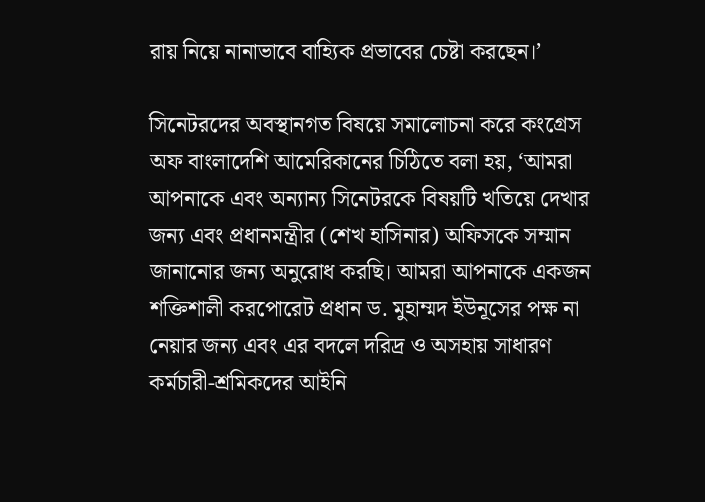রায় নিয়ে নানাভাবে বাহ্যিক প্রভাবের চেষ্টা করছেন।’

সিনেটরদের অবস্থানগত বিষয়ে সমালোচনা করে কংগ্রেস অফ বাংলাদেশি আমেরিকানের চিঠিতে বলা হয়, ‘আমরা আপনাকে এবং অন্যান্য সিনেটরকে বিষয়টি খতিয়ে দেখার জন্য এবং প্রধানমন্ত্রীর (শেখ হাসিনার) অফিসকে সম্মান জানানোর জন্য অনুরোধ করছি। আমরা আপনাকে একজন শক্তিশালী করপোরেট প্রধান ড. মুহাম্মদ ইউনূসের পক্ষ না নেয়ার জন্য এবং এর বদলে দরিদ্র ও অসহায় সাধারণ কর্মচারী-শ্রমিকদের আইনি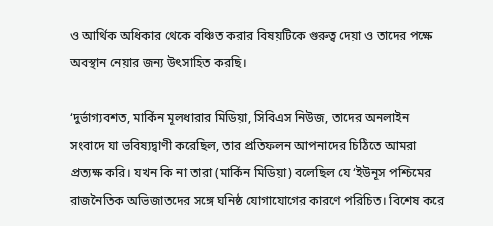ও আর্থিক অধিকার থেকে বঞ্চিত করার বিষয়টিকে গুরুত্ব দেয়া ও তাদের পক্ষে অবস্থান নেয়ার জন্য উৎসাহিত করছি।

‘দুর্ভাগ্যবশত, মার্কিন মূলধারার মিডিয়া, সিবিএস নিউজ, তাদের অনলাইন সংবাদে যা ভবিষ্যদ্বাণী করেছিল, তার প্রতিফলন আপনাদের চিঠিতে আমরা প্রত্যক্ষ করি। যখন কি না তারা (মার্কিন মিডিয়া) বলেছিল যে ‘ইউনূস পশ্চিমের রাজনৈতিক অভিজাতদের সঙ্গে ঘনিষ্ঠ যোগাযোগের কারণে পরিচিত। বিশেষ করে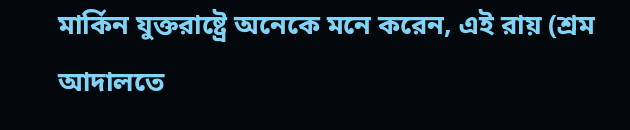মার্কিন যুক্তরাষ্ট্রে অনেকে মনে করেন, এই রায় (শ্রম আদালতে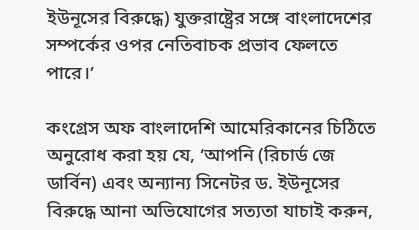ইউনূসের বিরুদ্ধে) যুক্তরাষ্ট্রের সঙ্গে বাংলাদেশের সম্পর্কের ওপর নেতিবাচক প্রভাব ফেলতে পারে।’

কংগ্রেস অফ বাংলাদেশি আমেরিকানের চিঠিতে অনুরোধ করা হয় যে, ‘আপনি (রিচার্ড জে ডার্বিন) এবং অন্যান্য সিনেটর ড. ইউনূসের বিরুদ্ধে আনা অভিযোগের সত্যতা যাচাই করুন,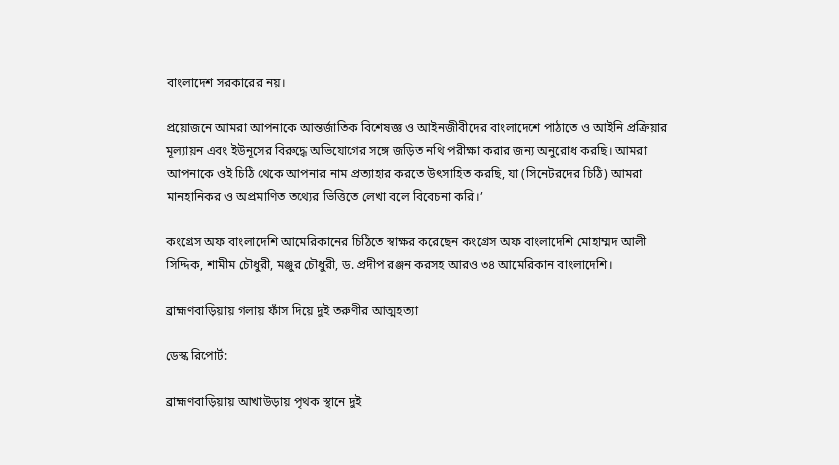বাংলাদেশ সরকারের নয়।

প্রয়োজনে আমরা আপনাকে আন্তর্জাতিক বিশেষজ্ঞ ও আইনজীবীদের বাংলাদেশে পাঠাতে ও আইনি প্রক্রিয়ার মূল্যায়ন এবং ইউনূসের বিরুদ্ধে অভিযোগের সঙ্গে জড়িত নথি পরীক্ষা করার জন্য অনুরোধ করছি। আমরা আপনাকে ওই চিঠি থেকে আপনার নাম প্রত্যাহার করতে উৎসাহিত করছি, যা (সিনেটরদের চিঠি) আমরা মানহানিকর ও অপ্রমাণিত তথ্যের ভিত্তিতে লেখা বলে বিবেচনা করি।’

কংগ্রেস অফ বাংলাদেশি আমেরিকানের চিঠিতে স্বাক্ষর করেছেন কংগ্রেস অফ বাংলাদেশি মোহাম্মদ আলী সিদ্দিক, শামীম চৌধুরী, মঞ্জুর চৌধুরী, ড. প্রদীপ রঞ্জন করসহ আরও ৩৪ আমেরিকান বাংলাদেশি।

ব্রাহ্মণবাড়িয়ায় গলায় ফাঁস দিয়ে দুই তরুণীর আত্মহত্যা

ডেস্ক রিপোর্ট:

ব্রাহ্মণবাড়িয়ায় আখাউড়ায় পৃথক স্থানে দুই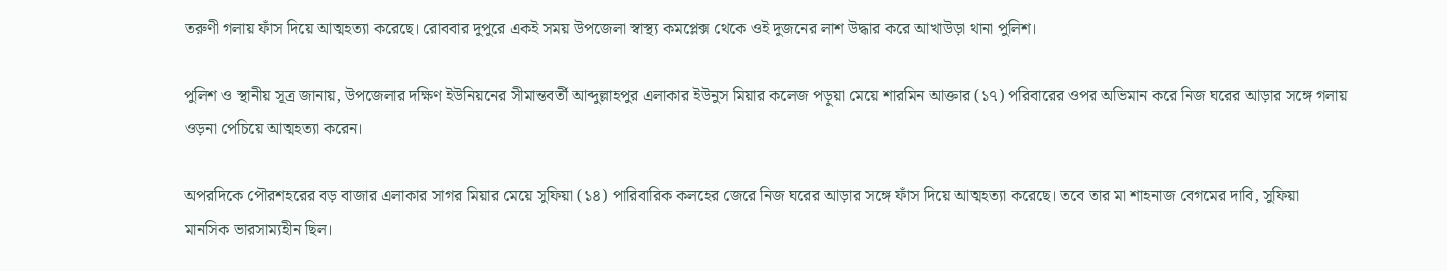তরুণী গলায় ফাঁস দিয়ে আত্মহত্যা করেছে। রোববার দুপুরে একই সময় উপজেলা স্বাস্থ্য কমপ্লেক্স থেকে ওই দুজনের লাশ উদ্ধার করে আখাউড়া থানা পুলিশ।

পুলিশ ও স্থানীয় সূত্র জানায়, উপজেলার দক্ষিণ ইউনিয়নের সীমান্তবর্তী আব্দুল্লাহপুর এলাকার ইউনুস মিয়ার কলেজ পড়ুয়া মেয়ে শারমিন আক্তার (১৭) পরিবারের ওপর অভিমান করে নিজ ঘরের আড়ার সঙ্গে গলায় ওড়না পেচিয়ে আত্মহত্যা করেন।

অপরদিকে পৌরশহরের বড় বাজার এলাকার সাগর মিয়ার মেয়ে সুফিয়া (১৪) পারিবারিক কলহের জেরে নিজ ঘরের আড়ার সঙ্গে ফাঁস দিয়ে আত্মহত্যা করেছে। তবে তার মা শাহনাজ বেগমের দাবি, সুফিয়া মানসিক ভারসাম্যহীন ছিল।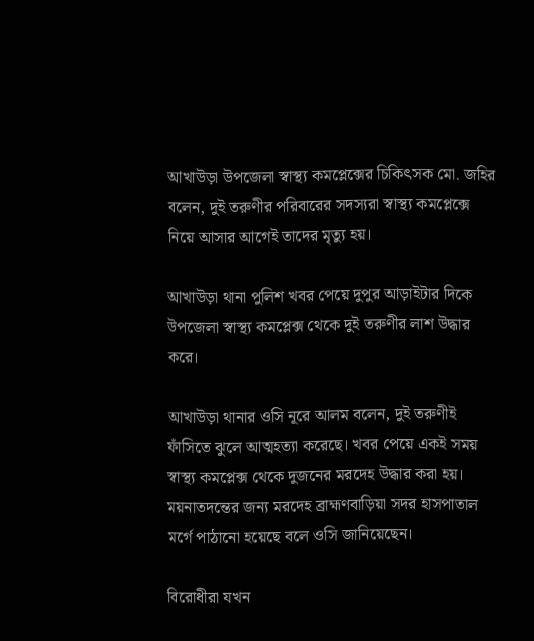আখাউড়া উপজেলা স্বাস্থ্য কমপ্লেক্সের চিকিৎসক মো. জহির বলেন, দুই তরুণীর পরিবারের সদস্যরা স্বাস্থ্য কমপ্লেক্সে নিয়ে আসার আগেই তাদের মৃত্যু হয়।

আখাউড়া থানা পুলিশ খবর পেয়ে দুপুর আড়াইটার দিকে উপজেলা স্বাস্থ্য কমপ্লেক্স থেকে দুই তরুণীর লাশ উদ্ধার করে।

আখাউড়া থানার ওসি নূরে আলম বলেন, দুই তরুণীই ফাঁসিতে ঝুলে আত্মহত্যা করেছে। খবর পেয়ে একই সময় স্বাস্থ্য কমপ্লেক্স থেকে দুজনের মরদেহ উদ্ধার করা হয়। ময়নাতদন্তের জন্য মরদেহ ব্রাহ্মণবাড়িয়া সদর হাসপাতাল মর্গে পাঠানো হয়েছে বলে ওসি জানিয়েছেন।

বিরোধীরা যখন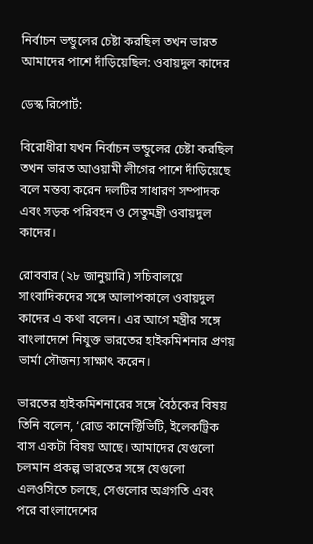নির্বাচন ভন্ডুলের চেষ্টা করছিল তখন ভারত আমাদের পাশে দাঁড়িয়েছিল: ওবায়দুল কাদের

ডেস্ক রিপোর্ট:

বিরোধীরা যখন নির্বাচন ভন্ডুলের চেষ্টা করছিল তখন ভারত আওয়ামী লীগের পাশে দাঁড়িয়েছে বলে মন্তব্য করেন দলটির সাধারণ সম্পাদক এবং সড়ক পরিবহন ও সেতুমন্ত্রী ওবায়দুল কাদের।

রোববার (২৮ জানুয়ারি) সচিবালয়ে সাংবাদিকদের সঙ্গে আলাপকালে ওবায়দুল কাদের এ কথা বলেন। এর আগে মন্ত্রীর সঙ্গে বাংলাদেশে নিযুক্ত ভারতের হাইকমিশনার প্রণয় ভার্মা সৌজন্য সাক্ষাৎ করেন।

ভারতের হাইকমিশনারের সঙ্গে বৈঠকের বিষয় তিনি বলেন, ‘রোড কানেক্টিভিটি, ইলেকট্রিক বাস একটা বিষয় আছে। আমাদের যেগুলো চলমান প্রকল্প ভারতের সঙ্গে যেগুলো এলওসিতে চলছে, সেগুলোর অগ্রগতি এবং পরে বাংলাদেশের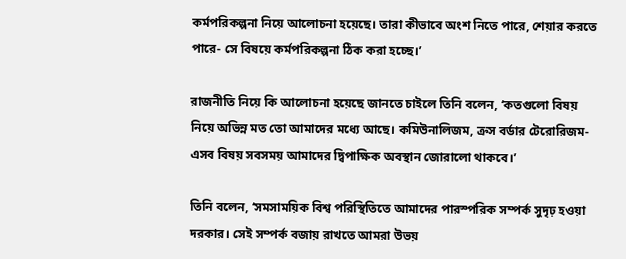কর্মপরিকল্পনা নিয়ে আলোচনা হয়েছে। তারা কীভাবে অংশ নিতে পারে, শেয়ার করতে পারে- সে বিষয়ে কর্মপরিকল্পনা ঠিক করা হচ্ছে।’

রাজনীতি নিয়ে কি আলোচনা হয়েছে জানতে চাইলে তিনি বলেন, ‘কতগুলো বিষয় নিয়ে অভিন্ন মত তো আমাদের মধ্যে আছে। কমিউনালিজম, ক্রস বর্ডার টেরোরিজম- এসব বিষয় সবসময় আমাদের দ্বিপাক্ষিক অবস্থান জোরালো থাকবে।’

তিনি বলেন, ‘সমসাময়িক বিশ্ব পরিস্থিতিতে আমাদের পারস্পরিক সম্পর্ক সুদৃঢ় হওয়া দরকার। সেই সম্পর্ক বজায় রাখতে আমরা উভয়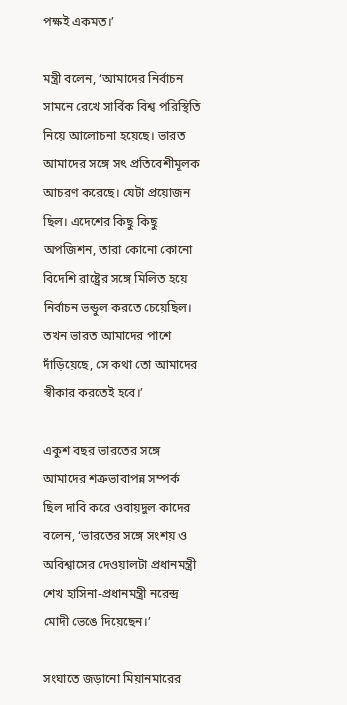পক্ষই একমত।’

মন্ত্রী বলেন, ‘আমাদের নির্বাচন সামনে রেখে সার্বিক বিশ্ব পরিস্থিতি নিয়ে আলোচনা হয়েছে। ভারত আমাদের সঙ্গে সৎ প্রতিবেশীমূলক আচরণ করেছে। যেটা প্রয়োজন ছিল। এদেশের কিছু কিছু অপজিশন, তারা কোনো কোনো বিদেশি রাষ্ট্রের সঙ্গে মিলিত হয়ে নির্বাচন ভন্ডুল করতে চেয়েছিল। তখন ভারত আমাদের পাশে দাঁড়িয়েছে, সে কথা তো আমাদের স্বীকার করতেই হবে।’

একুশ বছর ভারতের সঙ্গে আমাদের শত্রুভাবাপন্ন সম্পর্ক ছিল দাবি করে ওবায়দুল কাদের বলেন, ‘ভারতের সঙ্গে সংশয় ও অবিশ্বাসের দেওয়ালটা প্রধানমন্ত্রী শেখ হাসিনা-প্রধানমন্ত্রী নরেন্দ্র মোদী ভেঙে দিয়েছেন।’

সংঘাতে জড়ানো মিয়ানমারের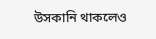উসকানি থাকলেও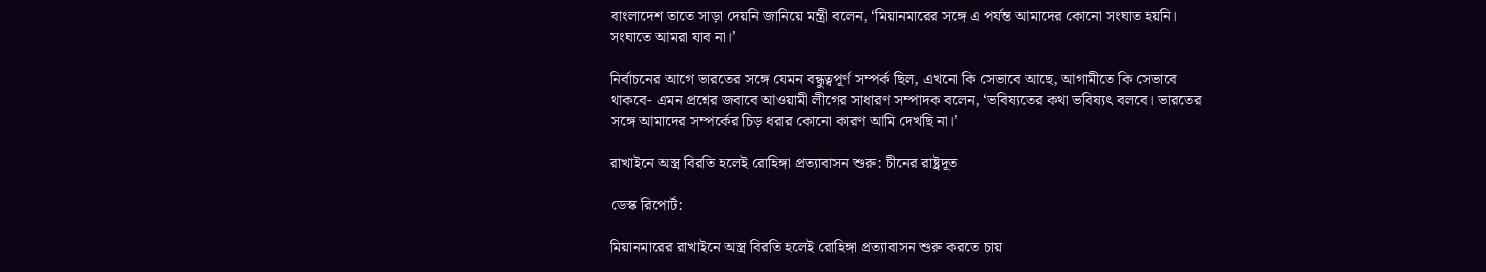বাংলাদেশ তাতে সাড়া দেয়নি জানিয়ে মন্ত্রী বলেন, ‘মিয়ানমারের সঙ্গে এ পর্যন্ত আমাদের কোনো সংঘাত হয়নি। সংঘাতে আমরা যাব না।’

নির্বাচনের আগে ভারতের সঙ্গে যেমন বন্ধুত্বপূর্ণ সম্পর্ক ছিল, এখনো কি সেভাবে আছে, আগামীতে কি সেভাবে থাকবে- এমন প্রশ্নের জবাবে আওয়ামী লীগের সাধারণ সম্পাদক বলেন, ‘ভবিষ্যতের কথা ভবিষ্যৎ বলবে। ভারতের সঙ্গে আমাদের সম্পর্কের চিড় ধরার কোনো কারণ আমি দেখছি না।’

রাখাইনে অস্ত্র বিরতি হলেই রোহিঙ্গা প্রত্যাবাসন শুরু: চীনের রাষ্ট্রদূত

ডেস্ক রিপোর্ট:

মিয়ানমারের রাখাইনে অস্ত্র বিরতি হলেই রোহিঙ্গা প্রত্যাবাসন শুরু করতে চায়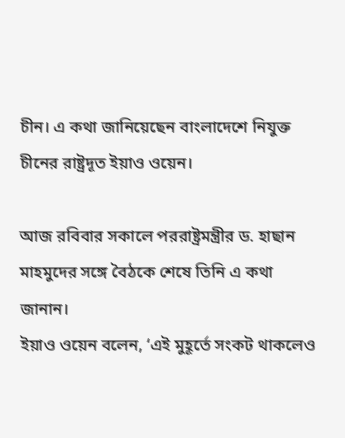চীন। এ কথা জানিয়েছেন বাংলাদেশে নিযুক্ত চীনের রাষ্ট্রদূত ইয়াও ওয়েন।

আজ রবিবার সকালে পররাষ্ট্রমন্ত্রীর ড. হাছান মাহমুদের সঙ্গে বৈঠকে শেষে তিনি এ কথা জানান।
ইয়াও ওয়েন বলেন, ‘এই মুহূর্তে সংকট থাকলেও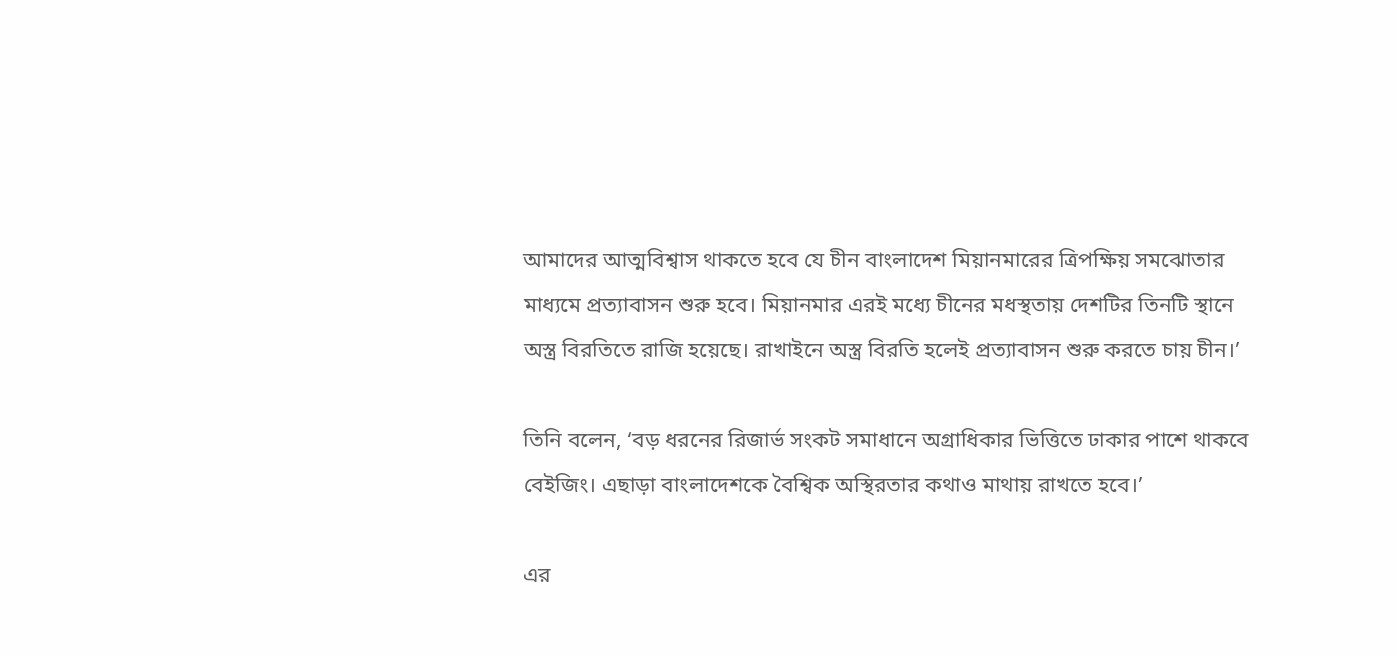আমাদের আত্মবিশ্বাস থাকতে হবে যে চীন বাংলাদেশ মিয়ানমারের ত্রিপক্ষিয় সমঝোতার মাধ্যমে প্রত্যাবাসন শুরু হবে। মিয়ানমার এরই মধ্যে চীনের মধস্থতায় দেশটির তিনটি স্থানে অস্ত্র বিরতিতে রাজি হয়েছে। রাখাইনে অস্ত্র বিরতি হলেই প্রত্যাবাসন শুরু করতে চায় চীন।’

তিনি বলেন, ‘বড় ধরনের রিজার্ভ সংকট সমাধানে অগ্রাধিকার ভিত্তিতে ঢাকার পাশে থাকবে বেইজিং। এছাড়া বাংলাদেশকে বৈশ্বিক অস্থিরতার কথাও মাথায় রাখতে হবে।’

এর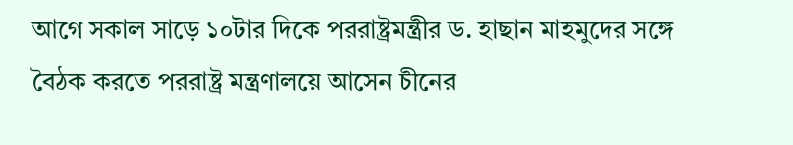আগে সকাল সাড়ে ১০টার দিকে পররাষ্ট্রমন্ত্রীর ড. হাছান মাহমুদের সঙ্গে বৈঠক করতে পররাষ্ট্র মন্ত্রণালয়ে আসেন চীনের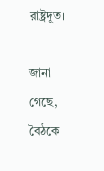রাষ্ট্রদূত।

জানা গেছে, বৈঠকে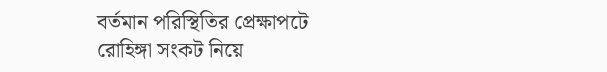বর্তমান পরিস্থিতির প্রেক্ষাপটে রোহিঙ্গা সংকট নিয়ে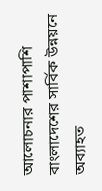আলোচনার পাশাপাশি বাংলাদেশের সার্বিক উন্নয়নে অব্যাহত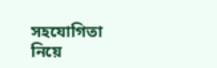সহযোগিতা নিয়ে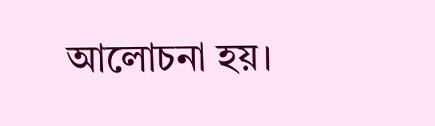আলোচনা হয়।